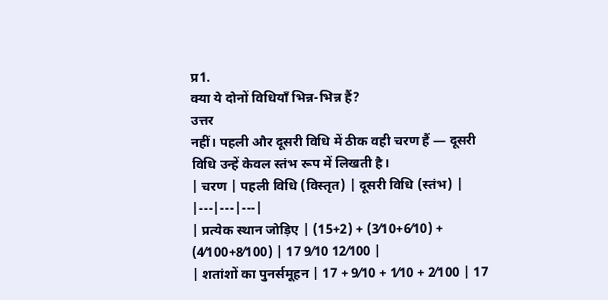प्र1.
क्या ये दोनों विधियाँ भिन्न-भिन्न हैं?
उत्तर
नहीं। पहली और दूसरी विधि में ठीक वही चरण हैं — दूसरी विधि उन्हें केवल स्तंभ रूप में लिखती है।
| चरण | पहली विधि (विस्तृत) | दूसरी विधि (स्तंभ) |
|---|---|---|
| प्रत्येक स्थान जोड़िए | (15+2) + (3⁄10+6⁄10) + (4⁄100+8⁄100) | 17 9⁄10 12⁄100 |
| शतांशों का पुनर्समूहन | 17 + 9⁄10 + 1⁄10 + 2⁄100 | 17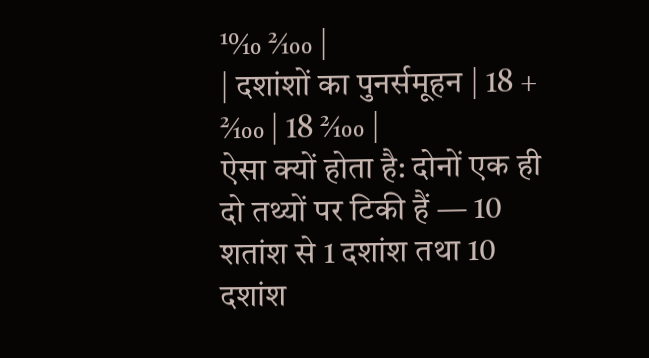10⁄10 2⁄100 |
| दशांशों का पुनर्समूहन | 18 + 2⁄100 | 18 2⁄100 |
ऐसा क्यों होता है: दोनों एक ही दो तथ्यों पर टिकी हैं — 10 शतांश से 1 दशांश तथा 10 दशांश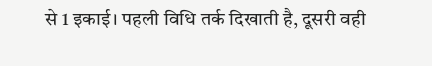से 1 इकाई। पहली विधि तर्क दिखाती है, दूसरी वही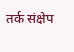तर्क संक्षेप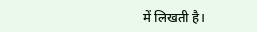में लिखती है।